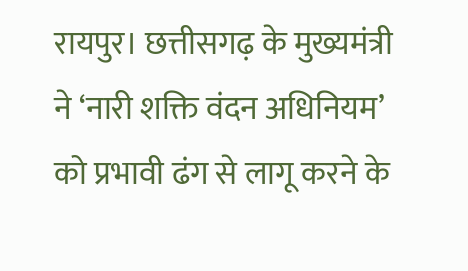रायपुर। छत्तीसगढ़ के मुख्यमंत्री ने ‘नारी शक्ति वंदन अधिनियम’ को प्रभावी ढंग से लागू करने के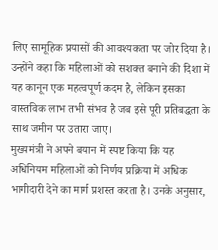लिए सामूहिक प्रयासों की आवश्यकता पर जोर दिया है। उन्होंने कहा कि महिलाओं को सशक्त बनाने की दिशा में यह कानून एक महत्वपूर्ण कदम है, लेकिन इसका वास्तविक लाभ तभी संभव है जब इसे पूरी प्रतिबद्धता के साथ जमीन पर उतारा जाए।
मुख्यमंत्री ने अपने बयान में स्पष्ट किया कि यह अधिनियम महिलाओं को निर्णय प्रक्रिया में अधिक भागीदारी देने का मार्ग प्रशस्त करता है। उनके अनुसार,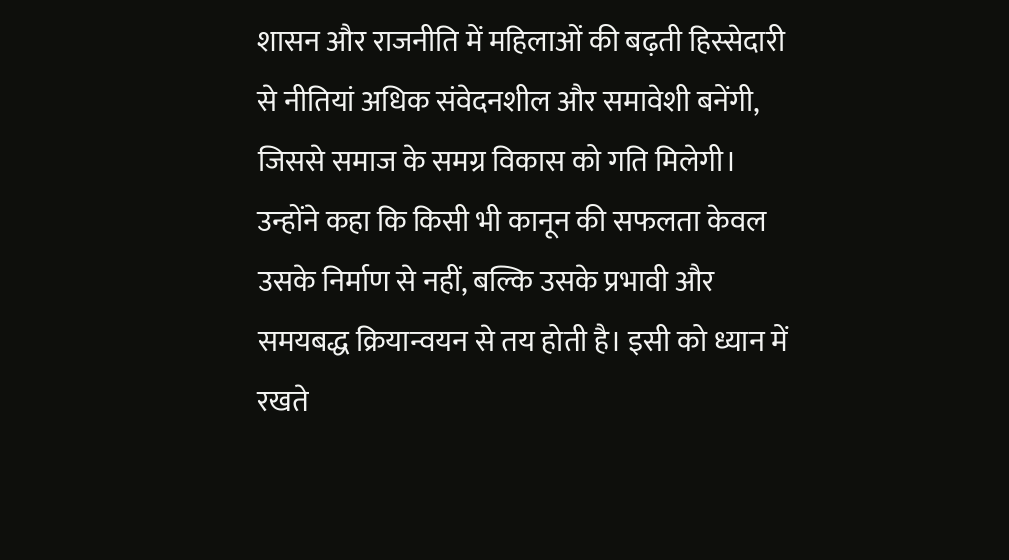शासन और राजनीति में महिलाओं की बढ़ती हिस्सेदारी से नीतियां अधिक संवेदनशील और समावेशी बनेंगी, जिससे समाज के समग्र विकास को गति मिलेगी।
उन्होंने कहा कि किसी भी कानून की सफलता केवल उसके निर्माण से नहीं, बल्कि उसके प्रभावी और समयबद्ध क्रियान्वयन से तय होती है। इसी को ध्यान में रखते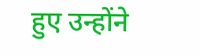हुए उन्होंने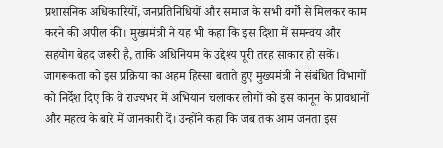प्रशासनिक अधिकारियों, जनप्रतिनिधियों और समाज के सभी वर्गों से मिलकर काम करने की अपील की। मुख्यमंत्री ने यह भी कहा कि इस दिशा में समन्वय और सहयोग बेहद जरूरी है, ताकि अधिनियम के उद्देश्य पूरी तरह साकार हो सकें।
जागरूकता को इस प्रक्रिया का अहम हिस्सा बताते हुए मुख्यमंत्री ने संबंधित विभागों को निर्देश दिए कि वे राज्यभर में अभियान चलाकर लोगों को इस कानून के प्रावधानों और महत्व के बारे में जानकारी दें। उन्होंने कहा कि जब तक आम जनता इस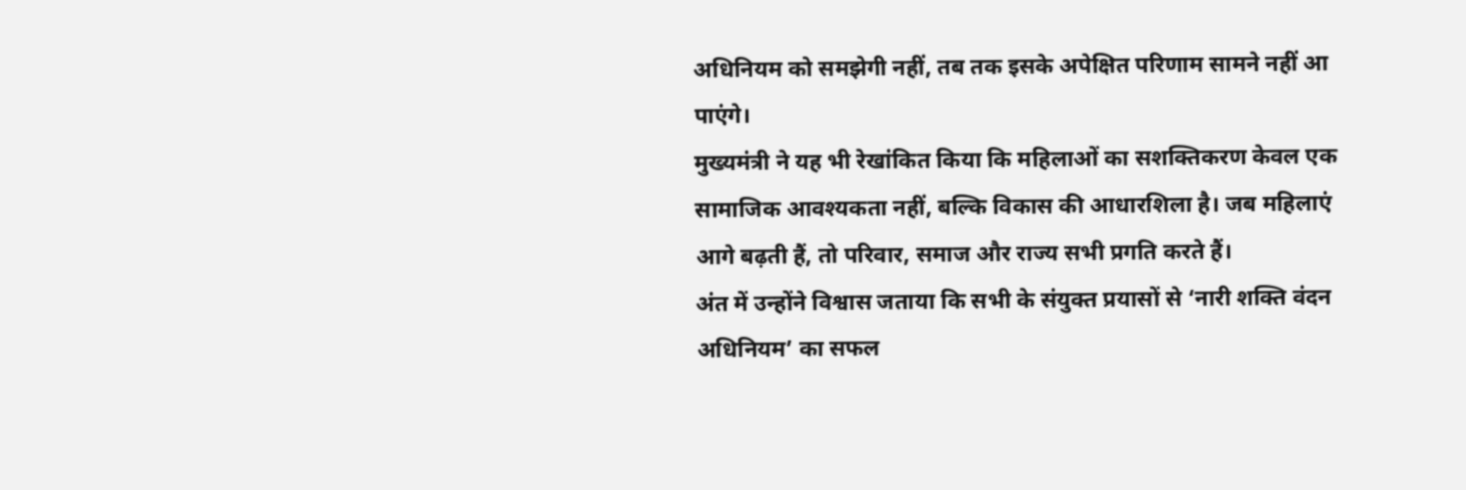अधिनियम को समझेगी नहीं, तब तक इसके अपेक्षित परिणाम सामने नहीं आ पाएंगे।
मुख्यमंत्री ने यह भी रेखांकित किया कि महिलाओं का सशक्तिकरण केवल एक सामाजिक आवश्यकता नहीं, बल्कि विकास की आधारशिला है। जब महिलाएं आगे बढ़ती हैं, तो परिवार, समाज और राज्य सभी प्रगति करते हैं।
अंत में उन्होंने विश्वास जताया कि सभी के संयुक्त प्रयासों से ‘नारी शक्ति वंदन अधिनियम’ का सफल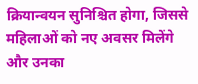क्रियान्वयन सुनिश्चित होगा, जिससे महिलाओं को नए अवसर मिलेंगे और उनका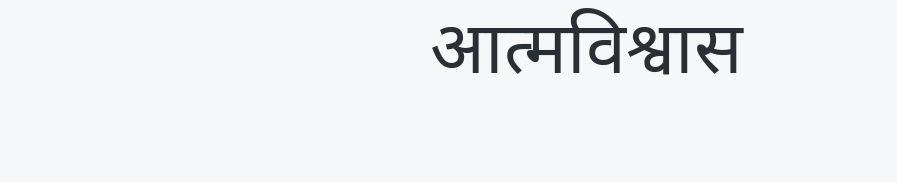आत्मविश्वास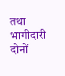तथा भागीदारी दोनों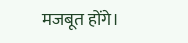मजबूत होंगे।